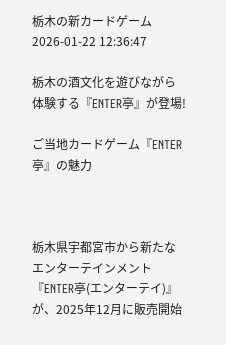栃木の新カードゲーム
2026-01-22 12:36:47

栃木の酒文化を遊びながら体験する『ENTER亭』が登場!

ご当地カードゲーム『ENTER亭』の魅力



栃木県宇都宮市から新たなエンターテインメント『ENTER亭(エンターテイ)』が、2025年12月に販売開始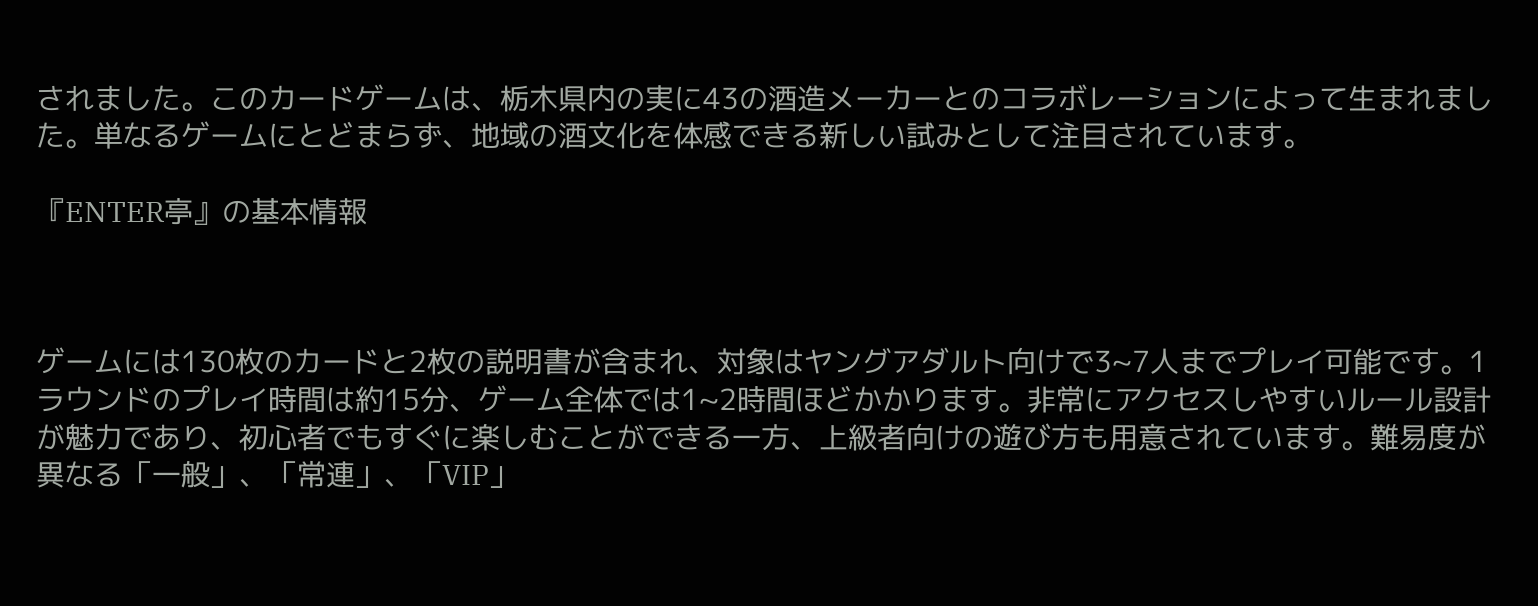されました。このカードゲームは、栃木県内の実に43の酒造メーカーとのコラボレーションによって生まれました。単なるゲームにとどまらず、地域の酒文化を体感できる新しい試みとして注目されています。

『ENTER亭』の基本情報



ゲームには130枚のカードと2枚の説明書が含まれ、対象はヤングアダルト向けで3~7人までプレイ可能です。1ラウンドのプレイ時間は約15分、ゲーム全体では1~2時間ほどかかります。非常にアクセスしやすいルール設計が魅力であり、初心者でもすぐに楽しむことができる一方、上級者向けの遊び方も用意されています。難易度が異なる「一般」、「常連」、「VIP」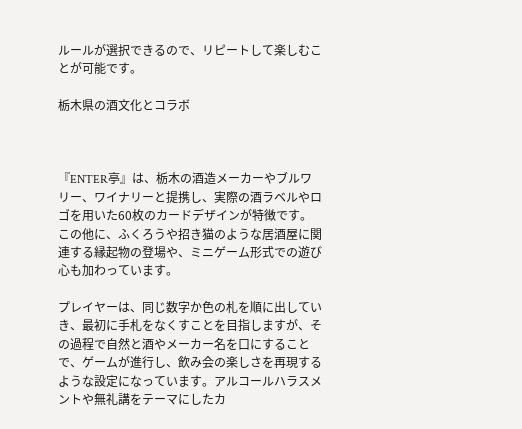ルールが選択できるので、リピートして楽しむことが可能です。

栃木県の酒文化とコラボ



『ENTER亭』は、栃木の酒造メーカーやブルワリー、ワイナリーと提携し、実際の酒ラベルやロゴを用いた60枚のカードデザインが特徴です。この他に、ふくろうや招き猫のような居酒屋に関連する縁起物の登場や、ミニゲーム形式での遊び心も加わっています。

プレイヤーは、同じ数字か色の札を順に出していき、最初に手札をなくすことを目指しますが、その過程で自然と酒やメーカー名を口にすることで、ゲームが進行し、飲み会の楽しさを再現するような設定になっています。アルコールハラスメントや無礼講をテーマにしたカ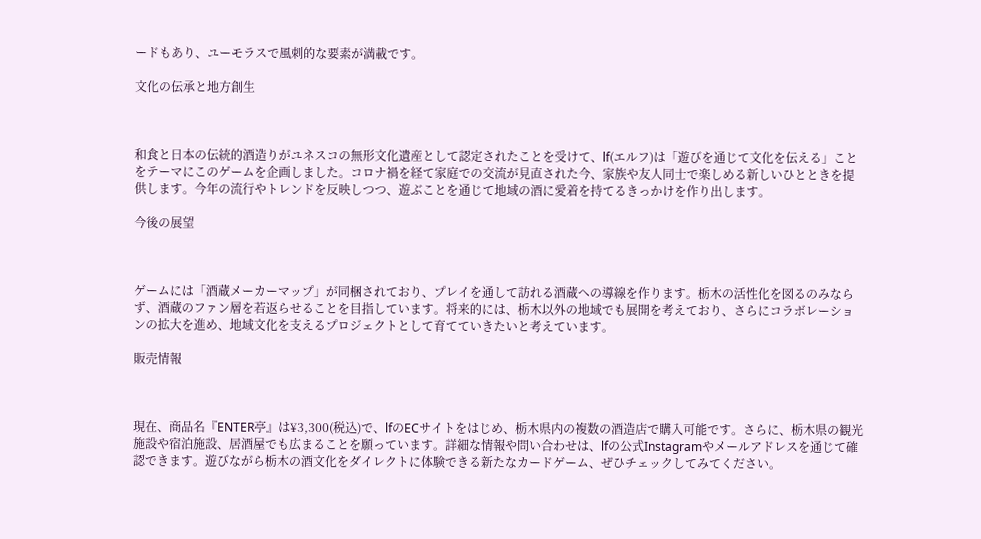ードもあり、ユーモラスで風刺的な要素が満載です。

文化の伝承と地方創生



和食と日本の伝統的酒造りがユネスコの無形文化遺産として認定されたことを受けて、lf(エルフ)は「遊びを通じて文化を伝える」ことをテーマにこのゲームを企画しました。コロナ禍を経て家庭での交流が見直された今、家族や友人同士で楽しめる新しいひとときを提供します。今年の流行やトレンドを反映しつつ、遊ぶことを通じて地域の酒に愛着を持てるきっかけを作り出します。

今後の展望



ゲームには「酒蔵メーカーマップ」が同梱されており、プレイを通して訪れる酒蔵への導線を作ります。栃木の活性化を図るのみならず、酒蔵のファン層を若返らせることを目指しています。将来的には、栃木以外の地域でも展開を考えており、さらにコラボレーションの拡大を進め、地域文化を支えるプロジェクトとして育てていきたいと考えています。

販売情報



現在、商品名『ENTER亭』は¥3,300(税込)で、lfのECサイトをはじめ、栃木県内の複数の酒造店で購入可能です。さらに、栃木県の観光施設や宿泊施設、居酒屋でも広まることを願っています。詳細な情報や問い合わせは、lfの公式Instagramやメールアドレスを通じて確認できます。遊びながら栃木の酒文化をダイレクトに体験できる新たなカードゲーム、ぜひチェックしてみてください。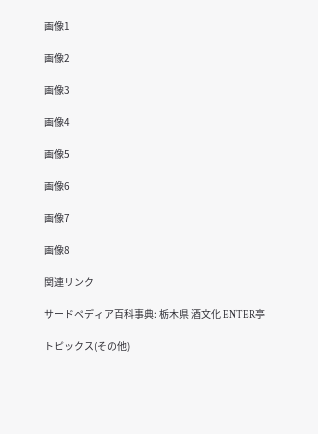画像1

画像2

画像3

画像4

画像5

画像6

画像7

画像8

関連リンク

サードペディア百科事典: 栃木県 酒文化 ENTER亭

トピックス(その他)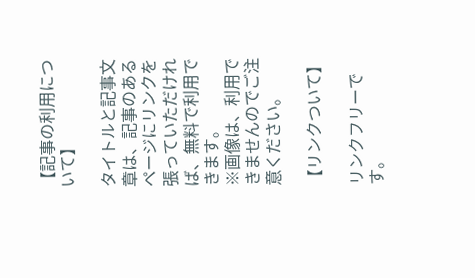【記事の利用について】

タイトルと記事文章は、記事のあるページにリンクを張っていただければ、無料で利用できます。
※画像は、利用できませんのでご注意ください。

【リンクついて】

リンクフリーです。